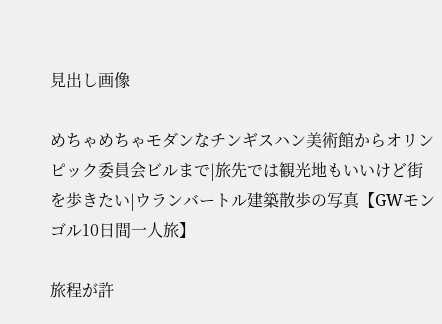見出し画像

めちゃめちゃモダンなチンギスハン美術館からオリンピック委員会ビルまで|旅先では観光地もいいけど街を歩きたい|ウランバートル建築散歩の写真【GWモンゴル10日間一人旅】

旅程が許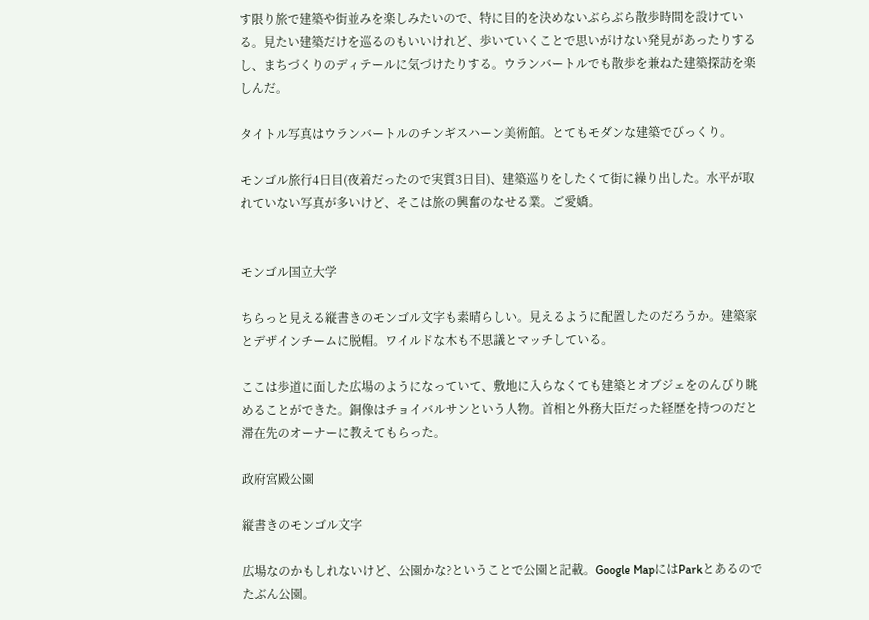す限り旅で建築や街並みを楽しみたいので、特に目的を決めないぶらぶら散歩時間を設けている。見たい建築だけを巡るのもいいけれど、歩いていくことで思いがけない発見があったりするし、まちづくりのディテールに気づけたりする。ウランバートルでも散歩を兼ねた建築探訪を楽しんだ。

タイトル写真はウランバートルのチンギスハーン美術館。とてもモダンな建築でびっくり。

モンゴル旅行4日目(夜着だったので実質3日目)、建築巡りをしたくて街に繰り出した。水平が取れていない写真が多いけど、そこは旅の興奮のなせる業。ご愛嬌。


モンゴル国立大学

ちらっと見える縦書きのモンゴル文字も素晴らしい。見えるように配置したのだろうか。建築家とデザインチームに脱帽。ワイルドな木も不思議とマッチしている。

ここは歩道に面した広場のようになっていて、敷地に入らなくても建築とオブジェをのんびり眺めることができた。銅像はチョイバルサンという人物。首相と外務大臣だった経歴を持つのだと滞在先のオーナーに教えてもらった。

政府宮殿公園

縦書きのモンゴル文字

広場なのかもしれないけど、公園かな?ということで公園と記載。Google MapにはParkとあるのでたぶん公園。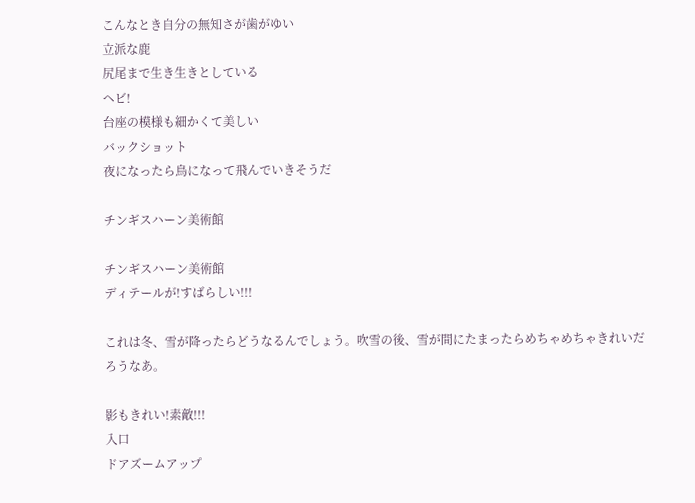こんなとき自分の無知さが歯がゆい
立派な鹿
尻尾まで生き生きとしている
ヘビ!
台座の模様も細かくて美しい
バックショット
夜になったら鳥になって飛んでいきそうだ

チンギスハーン美術館

チンギスハーン美術館
ディテールが!すばらしい!!!

これは冬、雪が降ったらどうなるんでしょう。吹雪の後、雪が間にたまったらめちゃめちゃきれいだろうなあ。

影もきれい!素敵!!!
入口
ドアズームアップ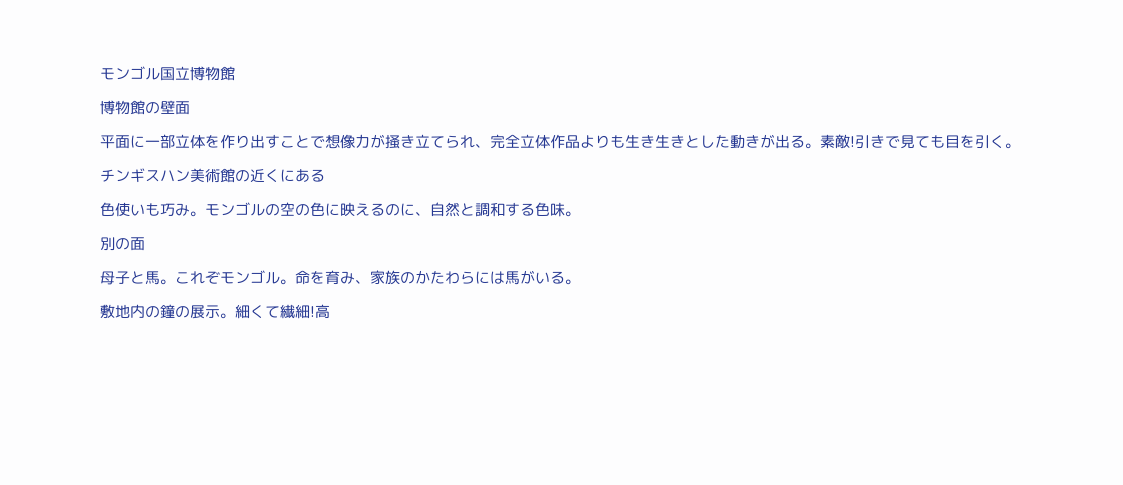モンゴル国立博物館

博物館の壁面

平面に一部立体を作り出すことで想像力が掻き立てられ、完全立体作品よりも生き生きとした動きが出る。素敵!引きで見ても目を引く。

チンギスハン美術館の近くにある

色使いも巧み。モンゴルの空の色に映えるのに、自然と調和する色味。

別の面

母子と馬。これぞモンゴル。命を育み、家族のかたわらには馬がいる。

敷地内の鐘の展示。細くて繊細!高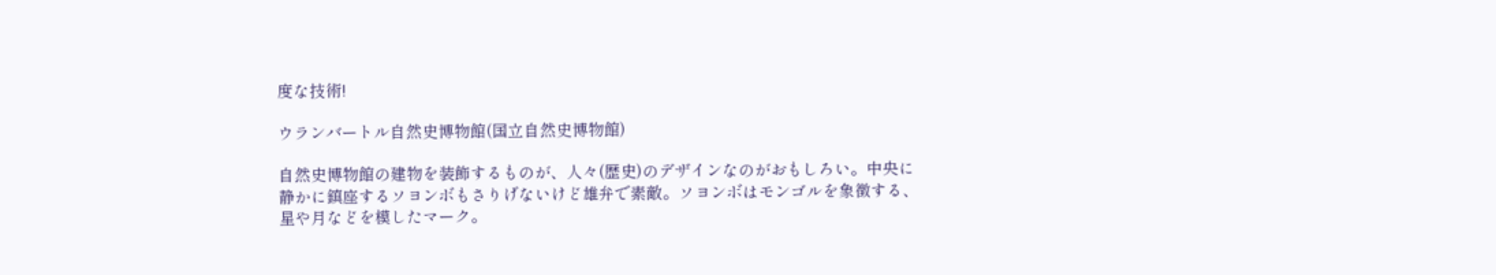度な技術!

ウランバートル自然史博物館(国立自然史博物館)

自然史博物館の建物を装飾するものが、人々(歴史)のデザインなのがおもしろい。中央に静かに鎮座するソヨンボもさりげないけど雄弁で素敵。ソヨンボはモンゴルを象徴する、星や月などを模したマーク。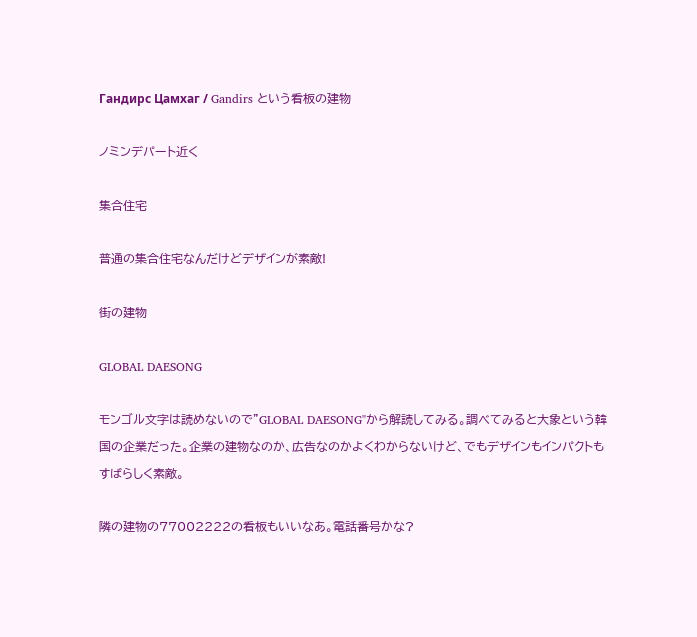Гандирс Цамхаг / Gandirs という看板の建物

ノミンデパート近く

集合住宅

普通の集合住宅なんだけどデザインが素敵!

街の建物

GLOBAL DAESONG

モンゴル文字は読めないので"GLOBAL DAESONG"から解読してみる。調べてみると大象という韓国の企業だった。企業の建物なのか、広告なのかよくわからないけど、でもデザインもインパクトもすばらしく素敵。

隣の建物の77002222の看板もいいなあ。電話番号かな?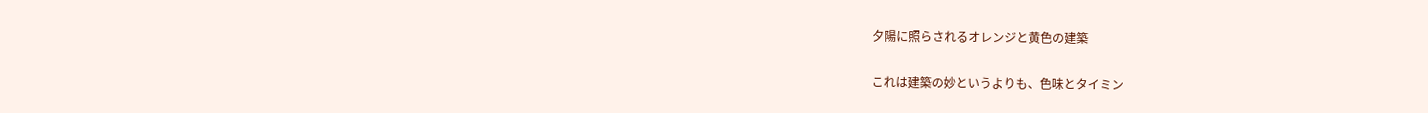夕陽に照らされるオレンジと黄色の建築

これは建築の妙というよりも、色味とタイミン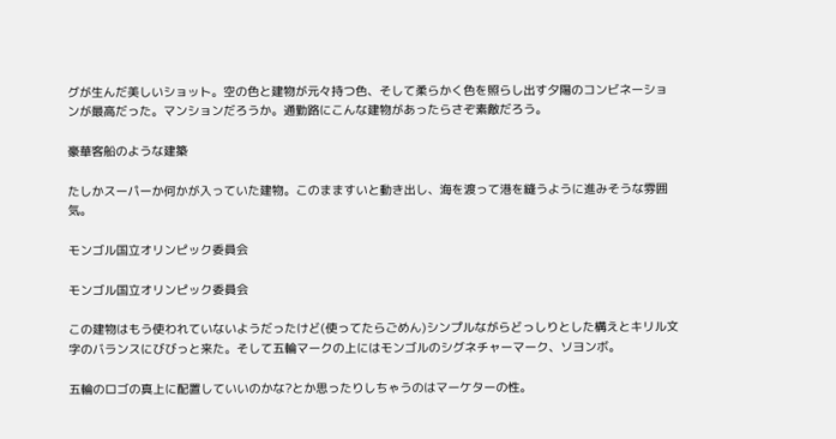グが生んだ美しいショット。空の色と建物が元々持つ色、そして柔らかく色を照らし出す夕陽のコンビネーションが最高だった。マンションだろうか。通勤路にこんな建物があったらさぞ素敵だろう。

豪華客船のような建築

たしかスーパーか何かが入っていた建物。このまますいと動き出し、海を渡って港を縫うように進みそうな雰囲気。

モンゴル国立オリンピック委員会

モンゴル国立オリンピック委員会

この建物はもう使われていないようだったけど(使ってたらごめん)シンプルながらどっしりとした構えとキリル文字のバランスにびびっと来た。そして五輪マークの上にはモンゴルのシグネチャーマーク、ソヨンボ。

五輪のロゴの真上に配置していいのかな?とか思ったりしちゃうのはマーケターの性。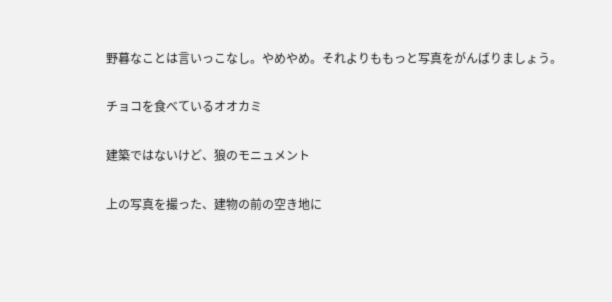野暮なことは言いっこなし。やめやめ。それよりももっと写真をがんばりましょう。

チョコを食べているオオカミ

建築ではないけど、狼のモニュメント

上の写真を撮った、建物の前の空き地に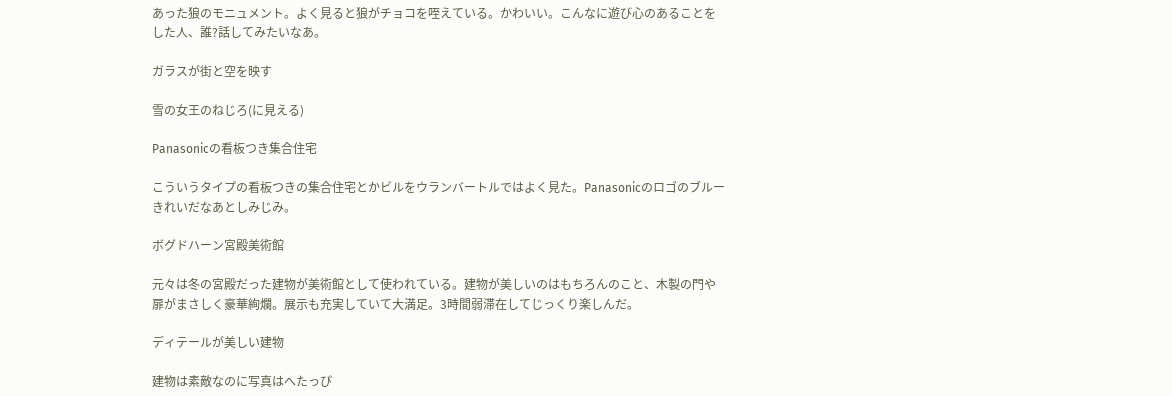あった狼のモニュメント。よく見ると狼がチョコを咥えている。かわいい。こんなに遊び心のあることをした人、誰?話してみたいなあ。

ガラスが街と空を映す

雪の女王のねじろ(に見える)

Panasonicの看板つき集合住宅

こういうタイプの看板つきの集合住宅とかビルをウランバートルではよく見た。Panasonicのロゴのブルーきれいだなあとしみじみ。

ボグドハーン宮殿美術館

元々は冬の宮殿だった建物が美術館として使われている。建物が美しいのはもちろんのこと、木製の門や扉がまさしく豪華絢爛。展示も充実していて大満足。3時間弱滞在してじっくり楽しんだ。

ディテールが美しい建物

建物は素敵なのに写真はへたっぴ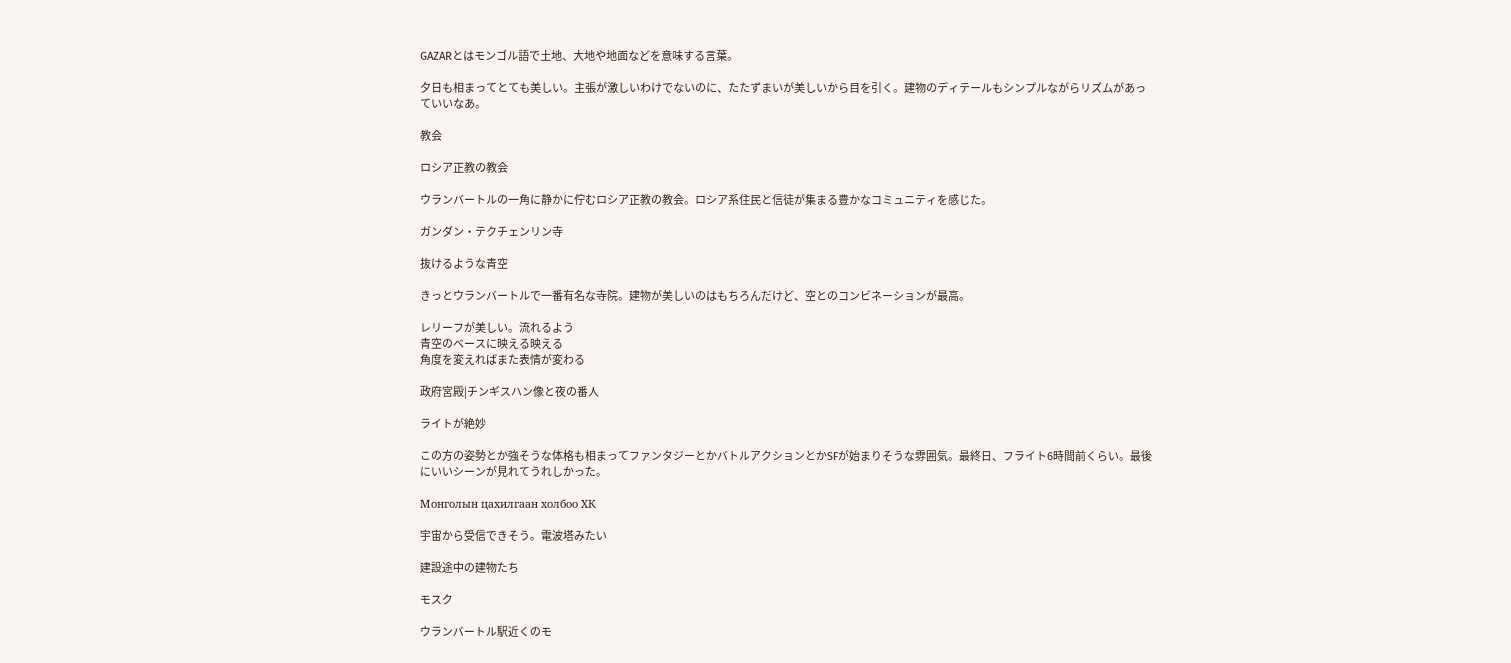GAZARとはモンゴル語で土地、大地や地面などを意味する言葉。

夕日も相まってとても美しい。主張が激しいわけでないのに、たたずまいが美しいから目を引く。建物のディテールもシンプルながらリズムがあっていいなあ。

教会

ロシア正教の教会

ウランバートルの一角に静かに佇むロシア正教の教会。ロシア系住民と信徒が集まる豊かなコミュニティを感じた。

ガンダン・テクチェンリン寺

抜けるような青空

きっとウランバートルで一番有名な寺院。建物が美しいのはもちろんだけど、空とのコンビネーションが最高。

レリーフが美しい。流れるよう
青空のベースに映える映える
角度を変えればまた表情が変わる

政府宮殿|チンギスハン像と夜の番人

ライトが絶妙

この方の姿勢とか強そうな体格も相まってファンタジーとかバトルアクションとかSFが始まりそうな雰囲気。最終日、フライト6時間前くらい。最後にいいシーンが見れてうれしかった。

Монголын цахилгаан холбоо ХК

宇宙から受信できそう。電波塔みたい

建設途中の建物たち

モスク

ウランバートル駅近くのモ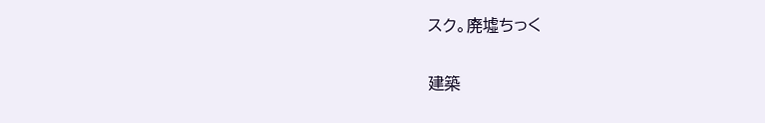スク。廃墟ちっく

建築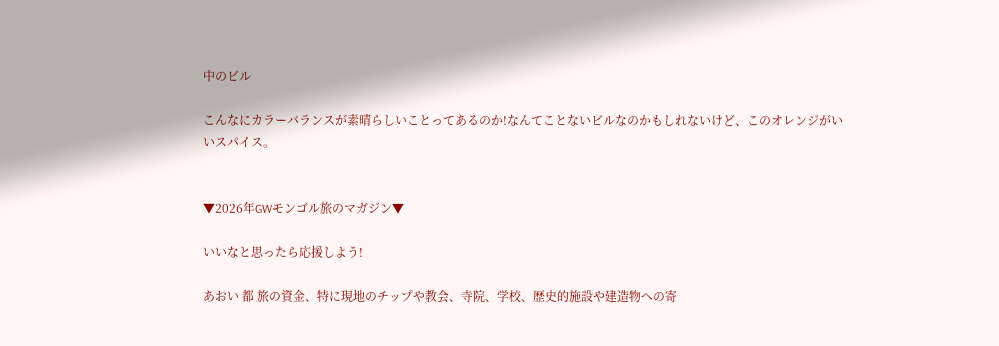中のビル

こんなにカラーバランスが素晴らしいことってあるのか!なんてことないビルなのかもしれないけど、このオレンジがいいスパイス。


▼2026年GWモンゴル旅のマガジン▼

いいなと思ったら応援しよう!

あおい 都 旅の資金、特に現地のチップや教会、寺院、学校、歴史的施設や建造物への寄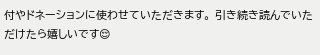付やドネーションに使わせていただきます。 引き続き読んでいただけたら嬉しいです😌